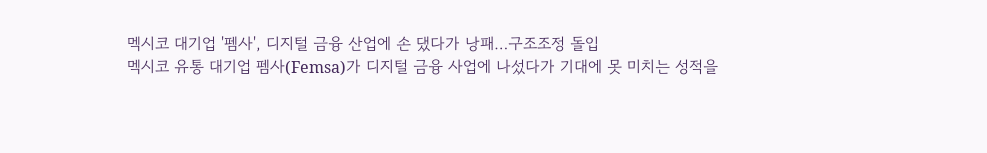멕시코 대기업 '펨사', 디지털 금융 산업에 손 댔다가 낭패…구조조정 돌입
멕시코 유통 대기업 펨사(Femsa)가 디지털 금융 사업에 나섰다가 기대에 못 미치는 성적을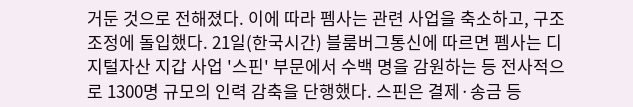거둔 것으로 전해졌다. 이에 따라 펨사는 관련 사업을 축소하고, 구조조정에 돌입했다. 21일(한국시간) 블룸버그통신에 따르면 펨사는 디지털자산 지갑 사업 '스핀' 부문에서 수백 명을 감원하는 등 전사적으로 1300명 규모의 인력 감축을 단행했다. 스핀은 결제·송금 등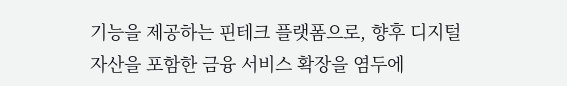기능을 제공하는 핀테크 플랫폼으로, 향후 디지털자산을 포함한 금융 서비스 확장을 염두에